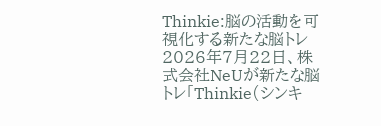Thinkie:脳の活動を可視化する新たな脳トレ
2026年7月22日、株式会社NeUが新たな脳トレ「Thinkie(シンキ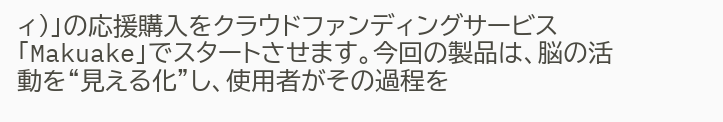ィ)」の応援購入をクラウドファンディングサービス「Makuake」でスタートさせます。今回の製品は、脳の活動を“見える化”し、使用者がその過程を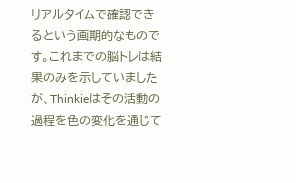リアルタイムで確認できるという画期的なものです。これまでの脳トレは結果のみを示していましたが、Thinkieはその活動の過程を色の変化を通じて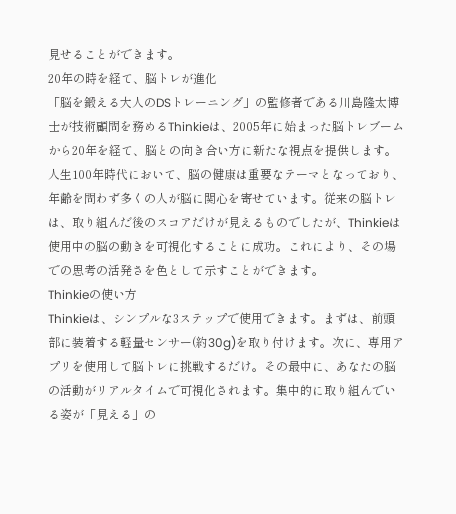見せることができます。
20年の時を経て、脳トレが進化
「脳を鍛える大人のDSトレーニング」の監修者である川島隆太博士が技術顧問を務めるThinkieは、2005年に始まった脳トレブームから20年を経て、脳との向き合い方に新たな視点を提供します。人生100年時代において、脳の健康は重要なテーマとなっており、年齢を問わず多くの人が脳に関心を寄せています。従来の脳トレは、取り組んだ後のスコアだけが見えるものでしたが、Thinkieは使用中の脳の動きを可視化することに成功。これにより、その場での思考の活発さを色として示すことができます。
Thinkieの使い方
Thinkieは、シンプルな3ステップで使用できます。まずは、前頭部に装着する軽量センサー(約30g)を取り付けます。次に、専用アプリを使用して脳トレに挑戦するだけ。その最中に、あなたの脳の活動がリアルタイムで可視化されます。集中的に取り組んでいる姿が「見える」の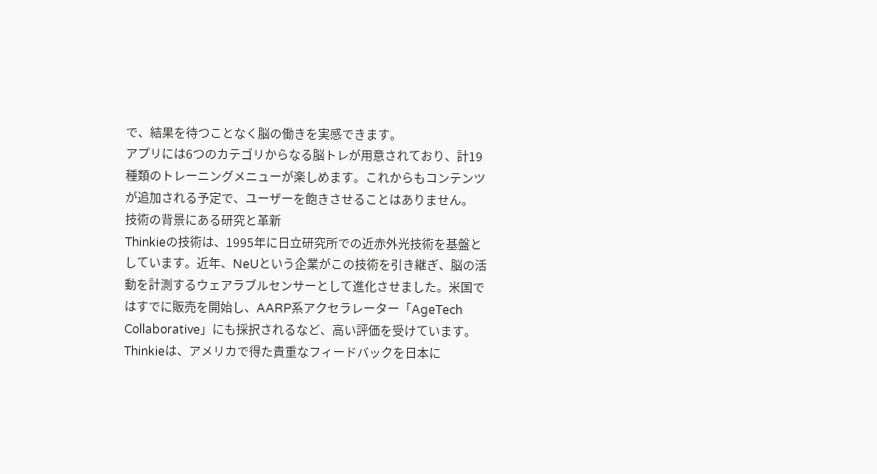で、結果を待つことなく脳の働きを実感できます。
アプリには6つのカテゴリからなる脳トレが用意されており、計19種類のトレーニングメニューが楽しめます。これからもコンテンツが追加される予定で、ユーザーを飽きさせることはありません。
技術の背景にある研究と革新
Thinkieの技術は、1995年に日立研究所での近赤外光技術を基盤としています。近年、NeUという企業がこの技術を引き継ぎ、脳の活動を計測するウェアラブルセンサーとして進化させました。米国ではすでに販売を開始し、AARP系アクセラレーター「AgeTech Collaborative」にも採択されるなど、高い評価を受けています。Thinkieは、アメリカで得た貴重なフィードバックを日本に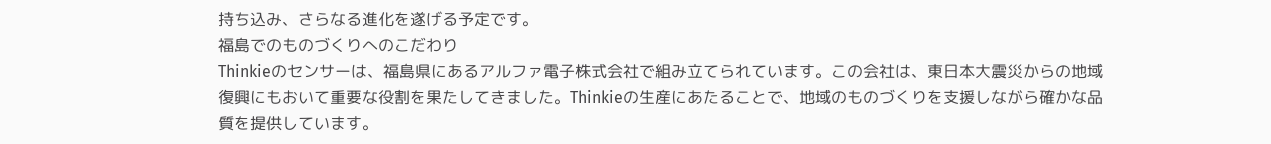持ち込み、さらなる進化を遂げる予定です。
福島でのものづくりへのこだわり
Thinkieのセンサーは、福島県にあるアルファ電子株式会社で組み立てられています。この会社は、東日本大震災からの地域復興にもおいて重要な役割を果たしてきました。Thinkieの生産にあたることで、地域のものづくりを支援しながら確かな品質を提供しています。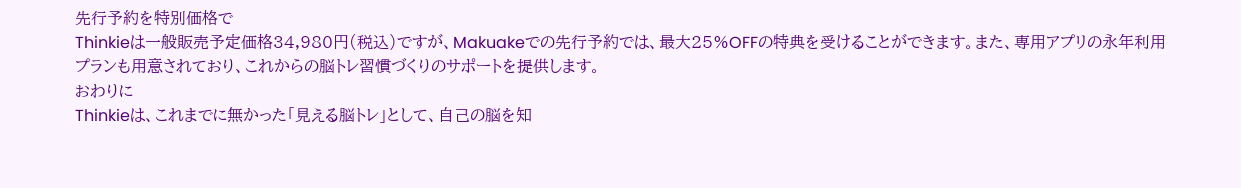先行予約を特別価格で
Thinkieは一般販売予定価格34,980円(税込)ですが、Makuakeでの先行予約では、最大25%OFFの特典を受けることができます。また、専用アプリの永年利用プランも用意されており、これからの脳トレ習慣づくりのサポートを提供します。
おわりに
Thinkieは、これまでに無かった「見える脳トレ」として、自己の脳を知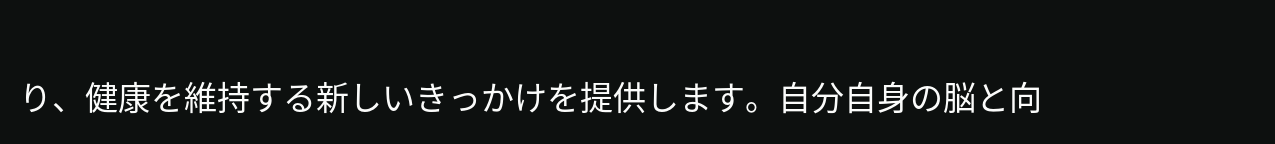り、健康を維持する新しいきっかけを提供します。自分自身の脳と向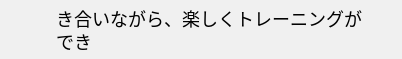き合いながら、楽しくトレーニングができ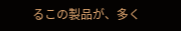るこの製品が、多く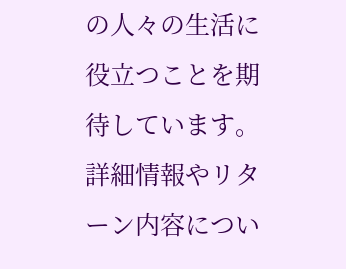の人々の生活に役立つことを期待しています。詳細情報やリターン内容につい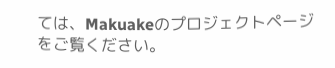ては、Makuakeのプロジェクトページをご覧ください。